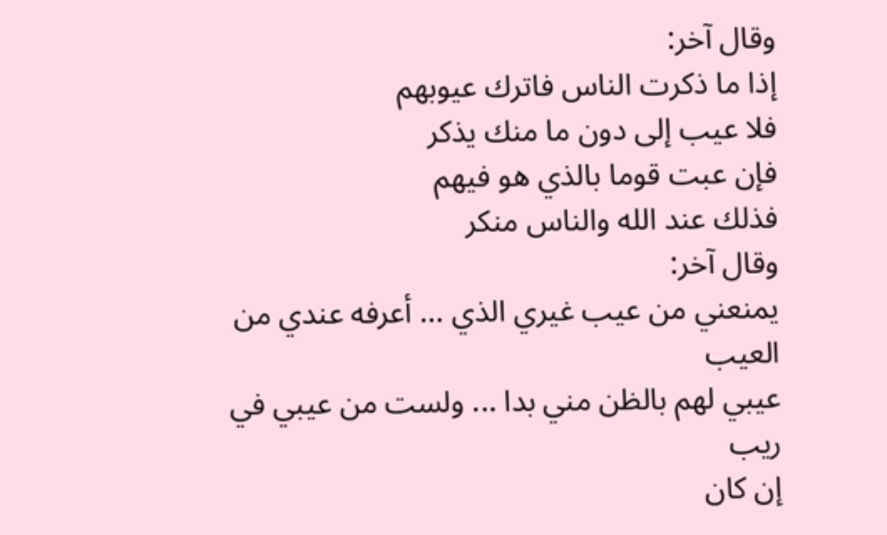وقال آخر:
إذا ما ذكرت الناس فاترك عيوبهم
فلا عيب إلى دون ما منك يذكر
فإن عبت قوما بالذي هو فيهم
فذلك عند الله والناس منكر
وقال آخر:
يمنعني من عيب غيري الذي ... أعرفه عندي من العيب
عيبي لهم بالظن مني بدا ... ولست من عيبي في ريب
إن كان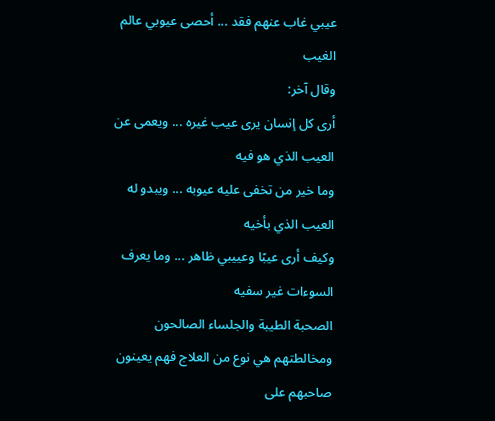عيبي غاب عنهم فقد ... أحصى عيوبي عالم الغيب
وقال آخر:
أرى كل إنسان يرى عيب غيره ... ويعمى عن العيب الذي هو فيه
وما خير من تخفى عليه عيوبه ... ويبدو له العيب الذي بأخيه
وكيف أرى عيبًا وعييبي ظاهر ... وما يعرف السوءات غير سفيه
الصحبة الطيبة والجلساء الصالحون ومخالطتهم هي نوع من العلاج فهم يعينون صاحبهم على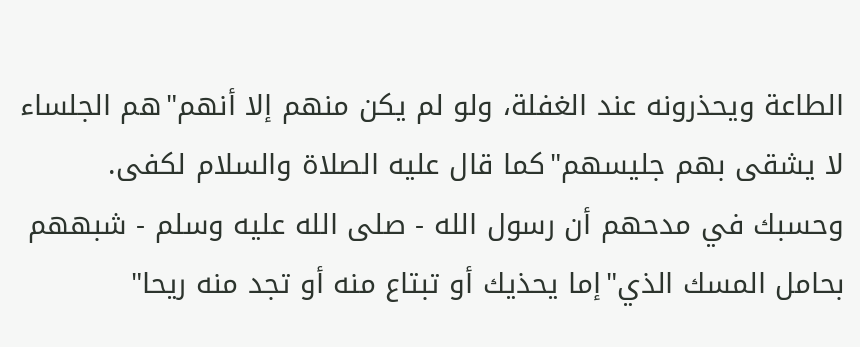الطاعة ويحذرونه عند الغفلة، ولو لم يكن منهم إلا أنهم"هم الجلساء لا يشقى بهم جليسهم"كما قال عليه الصلاة والسلام لكفى.
وحسبك في مدحهم أن رسول الله - صلى الله عليه وسلم - شبههم بحامل المسك الذي"إما يحذيك أو تبتاع منه أو تجد منه ريحا"